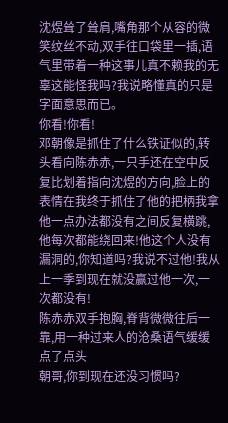沈煜耸了耸肩,嘴角那个从容的微笑纹丝不动,双手往口袋里一插,语气里带着一种这事儿真不赖我的无辜这能怪我吗?我说略懂真的只是字面意思而已。
你看!你看!
邓朝像是抓住了什么铁证似的,转头看向陈赤赤,一只手还在空中反复比划着指向沈煜的方向,脸上的表情在我终于抓住了他的把柄我拿他一点办法都没有之间反复横跳,
他每次都能绕回来!他这个人没有漏洞的,你知道吗?我说不过他!我从上一季到现在就没赢过他一次,一次都没有!
陈赤赤双手抱胸,脊背微微往后一靠,用一种过来人的沧桑语气缓缓点了点头
朝哥,你到现在还没习惯吗?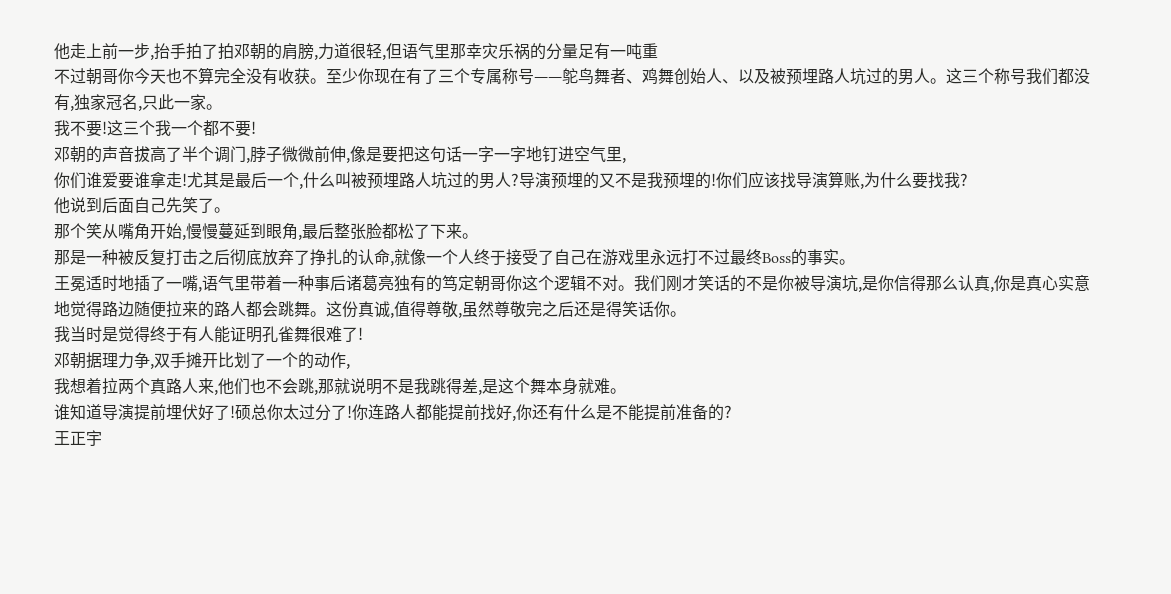他走上前一步,抬手拍了拍邓朝的肩膀,力道很轻,但语气里那幸灾乐祸的分量足有一吨重
不过朝哥你今天也不算完全没有收获。至少你现在有了三个专属称号——鸵鸟舞者、鸡舞创始人、以及被预埋路人坑过的男人。这三个称号我们都没有,独家冠名,只此一家。
我不要!这三个我一个都不要!
邓朝的声音拔高了半个调门,脖子微微前伸,像是要把这句话一字一字地钉进空气里,
你们谁爱要谁拿走!尤其是最后一个,什么叫被预埋路人坑过的男人?导演预埋的又不是我预埋的!你们应该找导演算账,为什么要找我?
他说到后面自己先笑了。
那个笑从嘴角开始,慢慢蔓延到眼角,最后整张脸都松了下来。
那是一种被反复打击之后彻底放弃了挣扎的认命,就像一个人终于接受了自己在游戏里永远打不过最终Boss的事实。
王冕适时地插了一嘴,语气里带着一种事后诸葛亮独有的笃定朝哥你这个逻辑不对。我们刚才笑话的不是你被导演坑,是你信得那么认真,你是真心实意地觉得路边随便拉来的路人都会跳舞。这份真诚,值得尊敬,虽然尊敬完之后还是得笑话你。
我当时是觉得终于有人能证明孔雀舞很难了!
邓朝据理力争,双手摊开比划了一个的动作,
我想着拉两个真路人来,他们也不会跳,那就说明不是我跳得差,是这个舞本身就难。
谁知道导演提前埋伏好了!硕总你太过分了!你连路人都能提前找好,你还有什么是不能提前准备的?
王正宇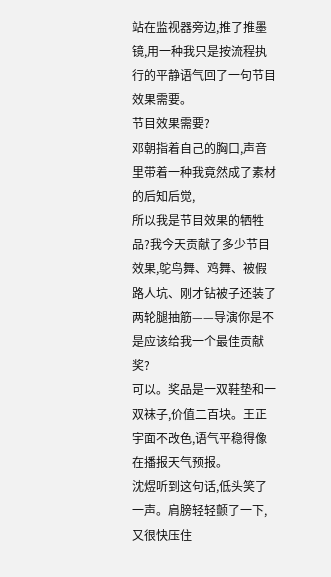站在监视器旁边,推了推墨镜,用一种我只是按流程执行的平静语气回了一句节目效果需要。
节目效果需要?
邓朝指着自己的胸口,声音里带着一种我竟然成了素材的后知后觉,
所以我是节目效果的牺牲品?我今天贡献了多少节目效果,鸵鸟舞、鸡舞、被假路人坑、刚才钻被子还装了两轮腿抽筋——导演你是不是应该给我一个最佳贡献奖?
可以。奖品是一双鞋垫和一双袜子,价值二百块。王正宇面不改色,语气平稳得像在播报天气预报。
沈煜听到这句话,低头笑了一声。肩膀轻轻颤了一下,又很快压住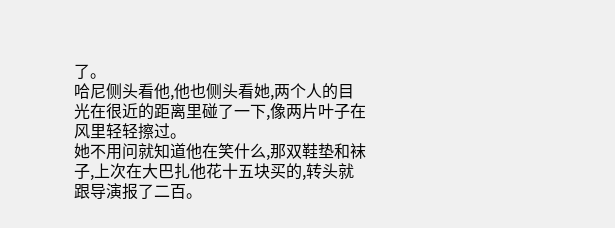了。
哈尼侧头看他,他也侧头看她,两个人的目光在很近的距离里碰了一下,像两片叶子在风里轻轻擦过。
她不用问就知道他在笑什么,那双鞋垫和袜子,上次在大巴扎他花十五块买的,转头就跟导演报了二百。